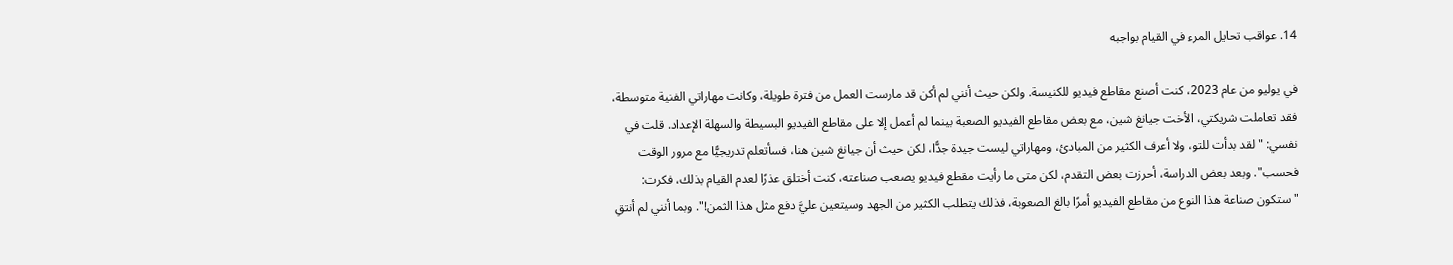14. عواقب تحايل المرء في القيام بواجبه

في يوليو من عام 2023، كنت أصنع مقاطع فيديو للكنيسة. ولكن حيث أنني لم أكن قد مارست العمل من فترة طويلة، وكانت مهاراتي الفنية متوسطة، فقد تعاملت شريكتي، الأخت جيانغ شين، مع بعض مقاطع الفيديو الصعبة بينما لم أعمل إلا على مقاطع الفيديو البسيطة والسهلة الإعداد. قلت في نفسي: "لقد بدأت للتو، ولا أعرف الكثير من المبادئ، ومهاراتي ليست جيدة جدًّا، لكن حيث أن جيانغ شين هنا، فسأتعلم تدريجيًّا مع مرور الوقت فحسب". وبعد بعض الدراسة، أحرزت بعض التقدم، لكن متى ما رأيت مقطع فيديو يصعب صناعته، كنت أختلق عذرًا لعدم القيام بذلك، فكرت: "ستكون صناعة هذا النوع من مقاطع الفيديو أمرًا بالغ الصعوبة، فذلك يتطلب الكثير من الجهد وسيتعين عليَّ دفع مثل هذا الثمن!". وبما أنني لم أنتقِ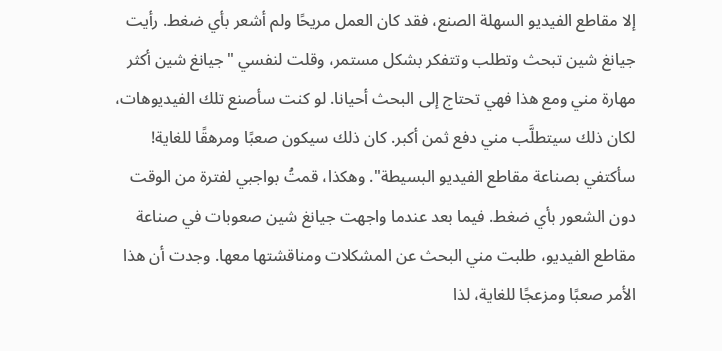إلا مقاطع الفيديو السهلة الصنع، فقد كان العمل مريحًا ولم أشعر بأي ضغط. رأيت جيانغ شين تبحث وتطلب وتتفكر بشكل مستمر، وقلت لنفسي "جيانغ شين أكثر مهارة مني ومع هذا فهي تحتاج إلى البحث أحيانا. لو كنت سأصنع تلك الفيديوهات، لكان ذلك سيتطلَّب مني دفع ثمن أكبر. كان ذلك سيكون صعبًا ومرهقًا للغاية! سأكتفي بصناعة مقاطع الفيديو البسيطة". وهكذا، قمتُ بواجبي لفترة من الوقت دون الشعور بأي ضغط. فيما بعد عندما واجهت جيانغ شين صعوبات في صناعة مقاطع الفيديو، طلبت مني البحث عن المشكلات ومناقشتها معها. وجدت أن هذا الأمر صعبًا ومزعجًا للغاية، لذا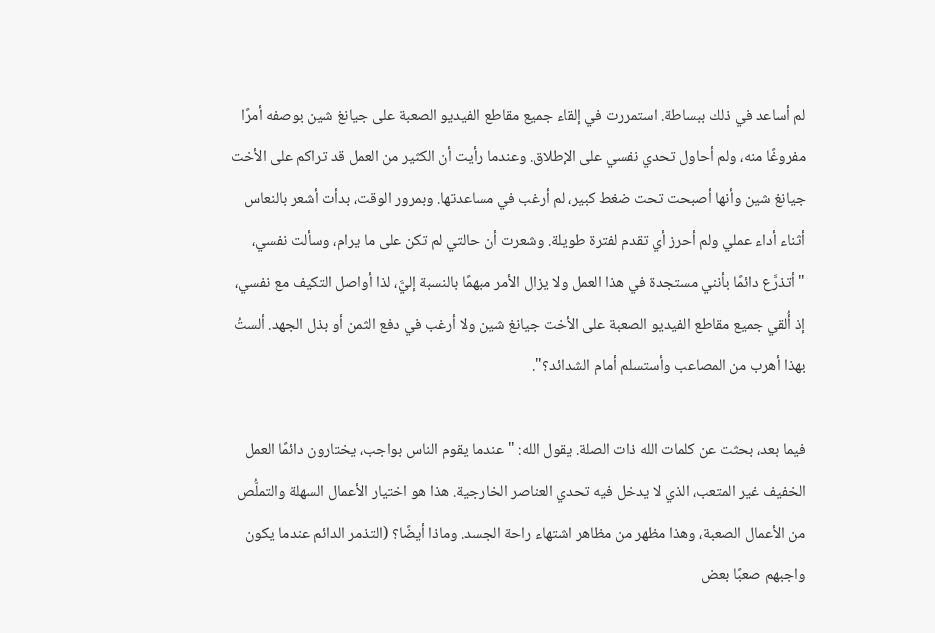لم أساعد في ذلك ببساطة. استمررت في إلقاء جميع مقاطع الفيديو الصعبة على جيانغ شين بوصفه أمرًا مفروغًا منه، ولم أحاول تحدي نفسي على الإطلاق. وعندما رأيت أن الكثير من العمل قد تراكم على الأخت جيانغ شين وأنها أصبحت تحت ضغط كبير، لم أرغب في مساعدتها. وبمرور الوقت، بدأت أشعر بالنعاس أثناء أداء عملي ولم أحرز أي تقدم لفترة طويلة. وشعرت أن حالتي لم تكن على ما يرام، وسألت نفسي، "أتذرَّع دائمًا بأنني مستجدة في هذا العمل ولا يزال الأمر مبهمًا بالنسبة إليَّ، لذا أواصل التكيف مع نفسي، إذ أُلقي جميع مقاطع الفيديو الصعبة على الأخت جيانغ شين ولا أرغب في دفع الثمن أو بذل الجهد. ألستُ بهذا أهرب من المصاعب وأستسلم أمام الشدائد؟".

فيما بعد، بحثت عن كلمات الله ذات الصلة. يقول الله: "عندما يقوم الناس بواجب، يختارون دائمًا العمل الخفيف غير المتعب، الذي لا يدخل فيه تحدي العناصر الخارجية. هذا هو اختيار الأعمال السهلة والتملُّص من الأعمال الصعبة، وهذا مظهر من مظاهر اشتهاء راحة الجسد. وماذا أيضًا؟ (التذمر الدائم عندما يكون واجبهم صعبًا بعض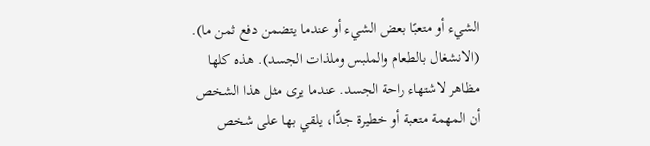الشيء أو متعبًا بعض الشيء أو عندما يتضمن دفع ثمن ما). (الانشغال بالطعام والملبس وملذات الجسد). هذه كلها مظاهر لاشتهاء راحة الجسد. عندما يرى مثل هذا الشخص أن المهمة متعبة أو خطيرة جدًّا، يلقي بها على شخص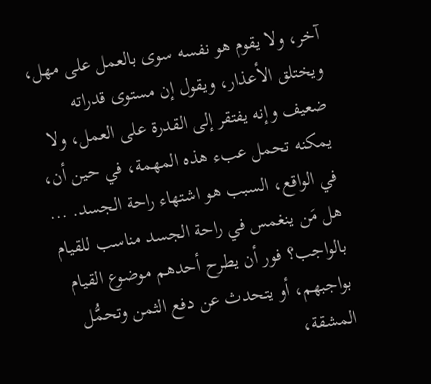آخر، ولا يقوم هو نفسه سوى بالعمل على مهل، ويختلق الأعذار، ويقول إن مستوى قدراته ضعيف وإنه يفتقر إلى القدرة على العمل، ولا يمكنه تحمل عبء هذه المهمة، في حين أن، في الواقع، السبب هو اشتهاء راحة الجسد. ... هل مَن ينغمس في راحة الجسد مناسب للقيام بالواجب؟ فور أن يطرح أحدهم موضوع القيام بواجبهم، أو يتحدث عن دفع الثمن وتحمُّل المشقة،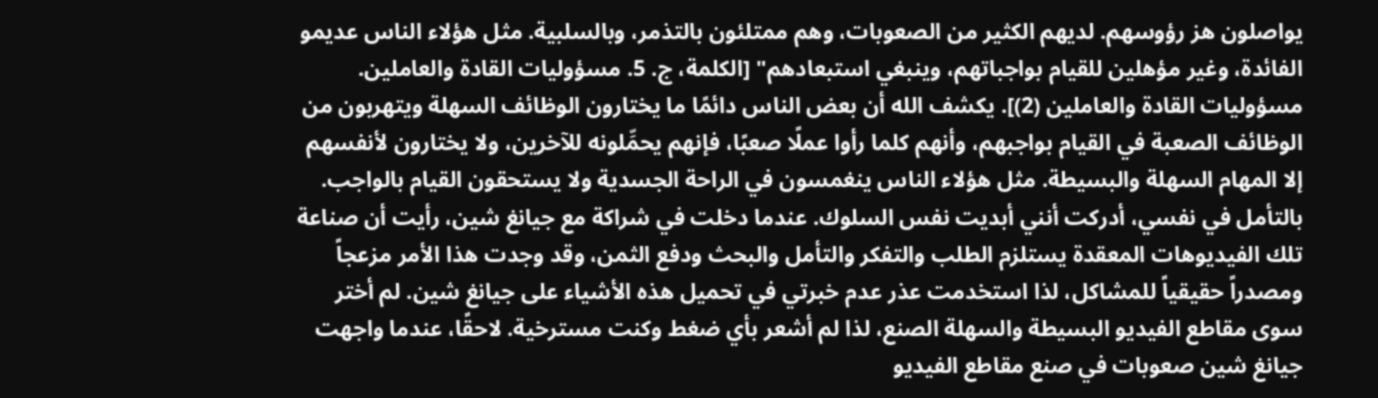يواصلون هز رؤوسهم. لديهم الكثير من الصعوبات، وهم ممتلئون بالتذمر، وبالسلبية. مثل هؤلاء الناس عديمو الفائدة، وغير مؤهلين للقيام بواجباتهم، وينبغي استبعادهم" [الكلمة، ج. 5. مسؤوليات القادة والعاملين. مسؤوليات القادة والعاملين (2)]. يكشف الله أن بعض الناس دائمًا ما يختارون الوظائف السهلة ويتهربون من الوظائف الصعبة في القيام بواجبهم، وأنهم كلما رأوا عملًا صعبًا، فإنهم يحمِّلونه للآخرين، ولا يختارون لأنفسهم إلا المهام السهلة والبسيطة. مثل هؤلاء الناس ينغمسون في الراحة الجسدية ولا يستحقون القيام بالواجب. بالتأمل في نفسي، أدركت أنني أبديت نفس السلوك. عندما دخلت في شراكة مع جيانغ شين، رأيت أن صناعة تلك الفيديوهات المعقدة يستلزم الطلب والتفكر والتأمل والبحث ودفع الثمن، وقد وجدت هذا الأمر مزعجاً ومصدراً حقيقياً للمشاكل، لذا استخدمت عذر عدم خبرتي في تحميل هذه الأشياء على جيانغ شين. لم أختر سوى مقاطع الفيديو البسيطة والسهلة الصنع، لذا لم أشعر بأي ضغط وكنت مسترخية. لاحقًا، عندما واجهت جيانغ شين صعوبات في صنع مقاطع الفيديو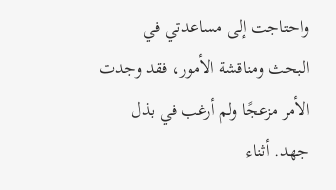واحتاجت إلى مساعدتي في البحث ومناقشة الأمور، فقد وجدت الأمر مزعجًا ولم أرغب في بذل جهد. أثناء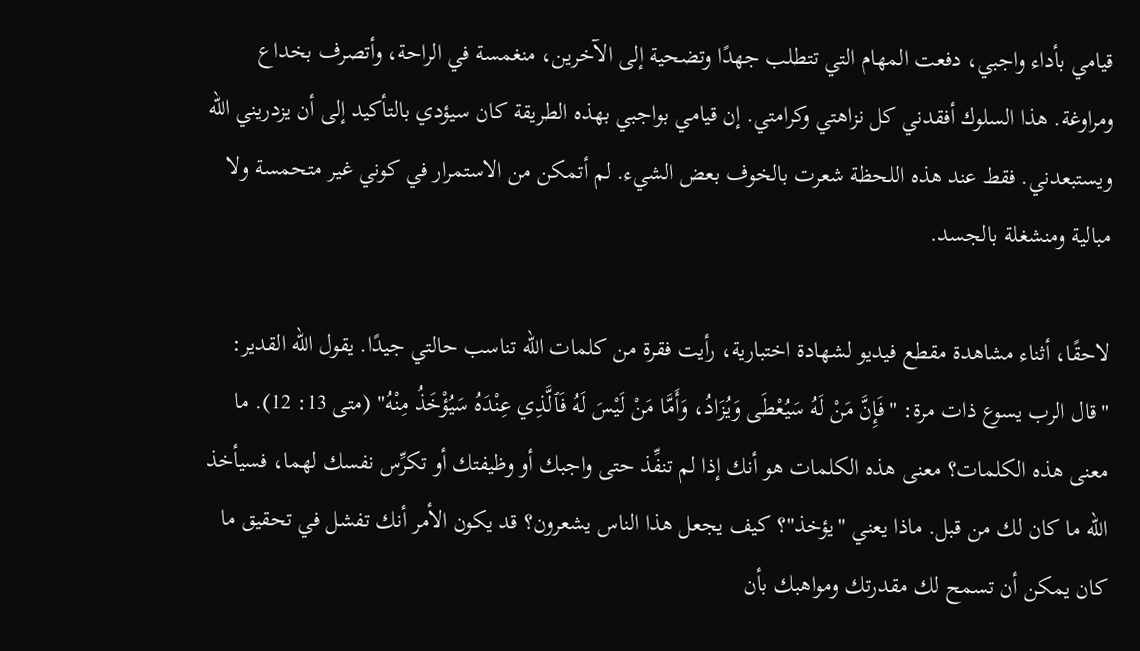قيامي بأداء واجبي، دفعت المهام التي تتطلب جهدًا وتضحية إلى الآخرين، منغمسة في الراحة، وأتصرف بخداع ومراوغة. هذا السلوك أفقدني كل نزاهتي وكرامتي. إن قيامي بواجبي بهذه الطريقة كان سيؤدي بالتأكيد إلى أن يزدريني الله ويستبعدني. فقط عند هذه اللحظة شعرت بالخوف بعض الشيء. لم أتمكن من الاستمرار في كوني غير متحمسة ولا مبالية ومنشغلة بالجسد.

لاحقًا، أثناء مشاهدة مقطع فيديو لشهادة اختبارية، رأيت فقرة من كلمات الله تناسب حالتي جيدًا. يقول الله القدير: "قال الرب يسوع ذات مرة: "فَإِنَّ مَنْ لَهُ سَيُعْطَى وَيُزَادُ، وَأَمَّا مَنْ لَيْسَ لَهُ فَٱلَّذِي عِنْدَهُ سَيُؤْخَذُ مِنْهُ" (متى 13: 12). ما معنى هذه الكلمات؟ معنى هذه الكلمات هو أنك إذا لم تنفِّذ حتى واجبك أو وظيفتك أو تكرِّس نفسك لهما، فسيأخذ الله ما كان لك من قبل. ماذا يعني "يؤخذ"؟ كيف يجعل هذا الناس يشعرون؟ قد يكون الأمر أنك تفشل في تحقيق ما كان يمكن أن تسمح لك مقدرتك ومواهبك بأن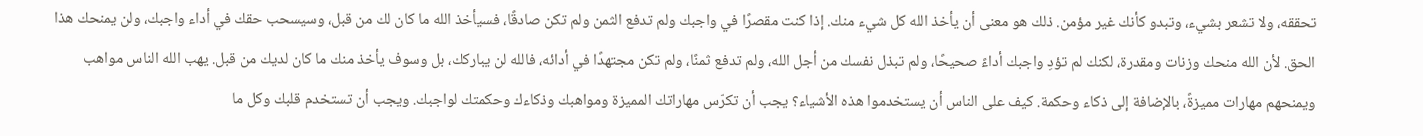تحققه، ولا تشعر بشيء، وتبدو كأنك غير مؤمن. ذلك هو معنى أن يأخذ الله كل شيء منك. إذا كنت مقصرًا في واجبك ولم تدفع الثمن ولم تكن صادقًا، فسيأخذ الله ما كان لك من قبل، وسيسحب حقك في أداء واجبك، ولن يمنحك هذا الحق. لأن الله منحك وزنات ومقدرة، لكنك لم تؤدِ واجبك أداءً صحيحًا، ولم تبذل نفسك من أجل الله، ولم تدفع ثمنًا، ولم تكن مجتهدًا في أدائه، فالله لن يباركك، بل وسوف يأخذ منك ما كان لديك من قبل. يهب الله الناس مواهب ويمنحهم مهارات مميزةً، بالإضافة إلى ذكاء وحكمة. كيف على الناس أن يستخدموا هذه الأشياء؟ يجب أن تكرّس مهاراتك المميزة ومواهبك وذكاءك وحكمتك لواجبك. ويجب أن تستخدم قلبك وكل ما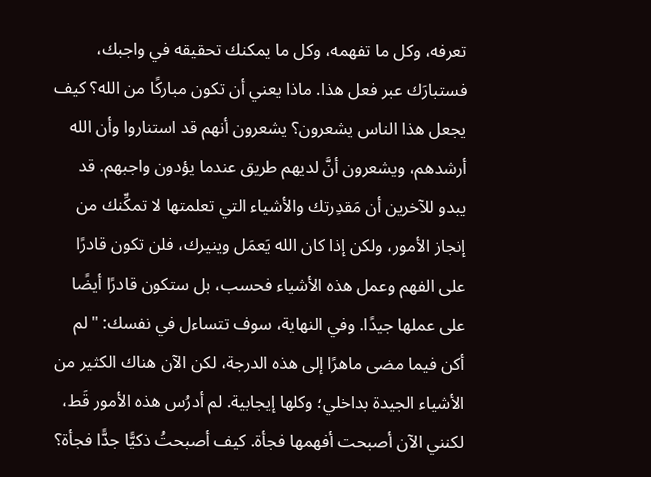تعرفه، وكل ما تفهمه، وكل ما يمكنك تحقيقه في واجبك، فستبارَك عبر فعل هذا. ماذا يعني أن تكون مباركًا من الله؟ كيف يجعل هذا الناس يشعرون؟ يشعرون أنهم قد استناروا وأن الله أرشدهم، ويشعرون أنَّ لديهم طريق عندما يؤدون واجبهم. قد يبدو للآخرين أن مَقدِرتك والأشياء التي تعلمتها لا تمكِّنك من إنجاز الأمور، ولكن إذا كان الله يَعمَل وينيرك، فلن تكون قادرًا على الفهم وعمل هذه الأشياء فحسب، بل ستكون قادرًا أيضًا على عملها جيدًا. وفي النهاية، سوف تتساءل في نفسك: "لم أكن فيما مضى ماهرًا إلى هذه الدرجة، لكن الآن هناك الكثير من الأشياء الجيدة بداخلي؛ وكلها إيجابية. لم أدرُس هذه الأمور قَط، لكنني الآن أصبحت أفهمها فجأة. كيف أصبحتُ ذكيًّا جدًّا فجأة؟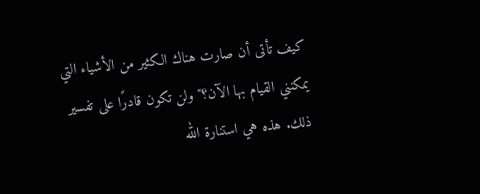كيف تأتى أن صارت هناك الكثير من الأشياء التي يمكنني القيام بها الآن؟" ولن تكون قادرًا على تفسير ذلك. هذه هي استنارة الله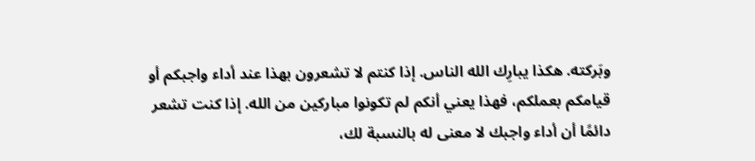وبَركته. هكذا يبارِك الله الناس. إذا كنتم لا تشعرون بهذا عند أداء واجبكم أو قيامكم بعملكم، فهذا يعني أنكم لم تكونوا مباركين من الله. إذا كنت تشعر دائمًا أن أداء واجبك لا معنى له بالنسبة لك،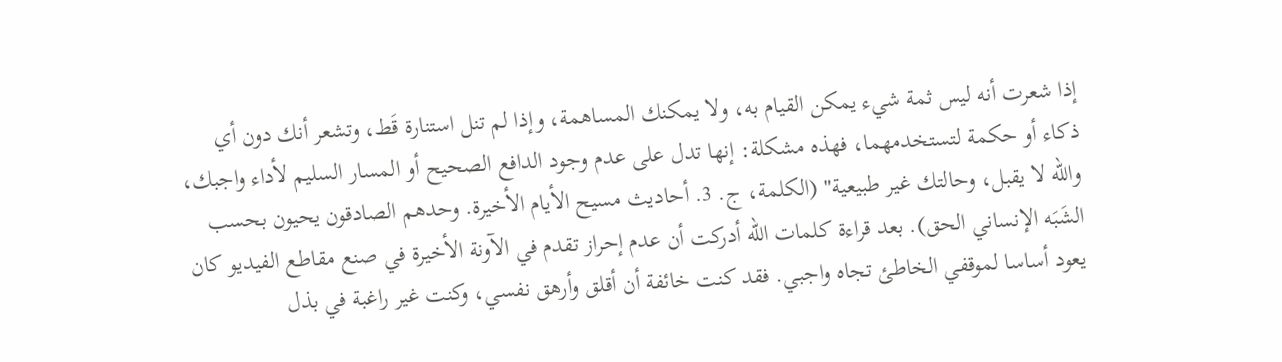إذا شعرت أنه ليس ثمة شيء يمكن القيام به، ولا يمكنك المساهمة، وإذا لم تنل استنارة قَط، وتشعر أنك دون أي ذكاء أو حكمة لتستخدمهما، فهذه مشكلة: إنها تدل على عدم وجود الدافع الصحيح أو المسار السليم لأداء واجبك، والله لا يقبل، وحالتك غير طبيعية" (الكلمة، ج. 3. أحاديث مسيح الأيام الأخيرة. وحدهم الصادقون يحيون بحسب الشَبَه الإنساني الحق). بعد قراءة كلمات الله أدركت أن عدم إحراز تقدم في الآونة الأخيرة في صنع مقاطع الفيديو كان يعود أساسا لموقفي الخاطئ تجاه واجبي. فقد كنت خائفة أن أقلق وأرهق نفسي، وكنت غير راغبة في بذل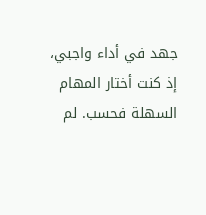جهد في أداء واجبي، إذ كنت أختار المهام السهلة فحسب. لم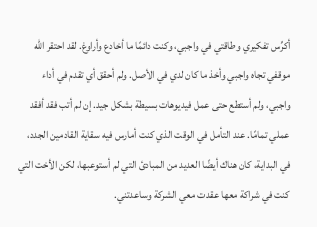أكرِّس تفكيري وطاقتي في واجبي، وكنت دائمًا ما أخادع وأراوغ. لقد احتقر الله موقفي تجاه واجبي وأخذ ما كان لدي في الأصل. ولم أحقق أي تقدم في أداء واجبي، ولم أستطع حتى عمل فيديوهات بسيطة بشكل جيد. إن لم أتب فقد أفقد عملي تمامًا. عند التأمل في الوقت الذي كنت أمارس فيه سقاية القادمين الجدد، في البداية، كان هناك أيضًا العديد من المبادئ التي لم أستوعبها، لكن الأخت التي كنت في شراكة معها عقدت معي الشركة وساعدتني.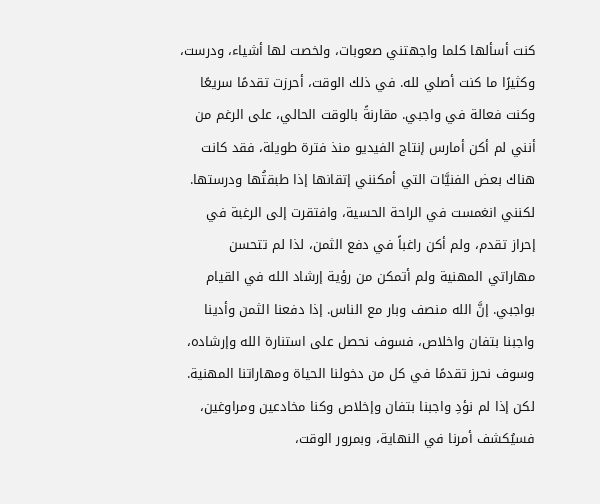كنت أسألها كلما واجهتني صعوبات، ولخصت لها أشياء، ودرست، وكثيرًا ما كنت أصلي لله. في ذلك الوقت، أحرزت تقدمًا سريعًا وكنت فعالة في واجبي. مقارنةً بالوقت الحالي، على الرغم من أنني لم أكن أمارس إنتاج الفيديو منذ فترة طويلة، فقد كانت هناك بعض الفنيَّات التي أمكنني إتقانها إذا طبقتُها ودرستها. لكنني انغمست في الراحة الحسية، وافتقرت إلى الرغبة في إحراز تقدم، ولم أكن راغباً في دفع الثمن، لذا لم تتحسن مهاراتي المهنية ولم أتمكن من رؤية إرشاد الله في القيام بواجبي. إنَّ الله منصف وبار مع الناس. إذا دفعنا الثمن وأدينا واجبنا بتفان واخلاص، فسوف نحصل على استنارة الله وإرشاده، وسوف نحرز تقدمًا في كل من دخولنا الحياة ومهاراتنا المهنية. لكن إذا لم نؤدِ واجبنا بتفان وإخلاص وكنا مخادعين ومراوغين، فسيُكشف أمرنا في النهاية، وبمرور الوقت،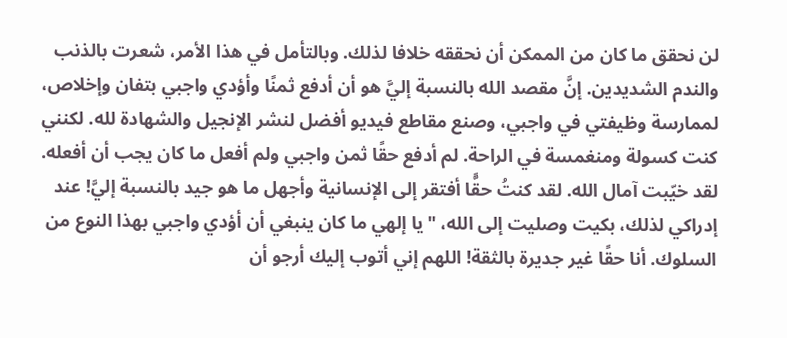لن نحقق ما كان من الممكن أن نحققه خلافا لذلك. وبالتأمل في هذا الأمر، شعرت بالذنب والندم الشديدين. إنَّ مقصد الله بالنسبة إليَّ هو أن أدفع ثمنًا وأؤدي واجبي بتفان وإخلاص، لممارسة وظيفتي في واجبي، وصنع مقاطع فيديو أفضل لنشر الإنجيل والشهادة لله. لكنني كنت كسولة ومنغمسة في الراحة. لم أدفع حقًا ثمن واجبي ولم أفعل ما كان يجب أن أفعله. لقد خيّبت آمال الله. لقد كنتُ حقًّا أفتقر إلى الإنسانية وأجهل ما هو جيد بالنسبة إليَّ! عند إدراكي لذلك، بكيت وصليت إلى الله، "يا إلهي ما كان ينبغي أن أؤدي واجبي بهذا النوع من السلوك. أنا حقًا غير جديرة بالثقة! اللهم إني أتوب إليك أرجو أن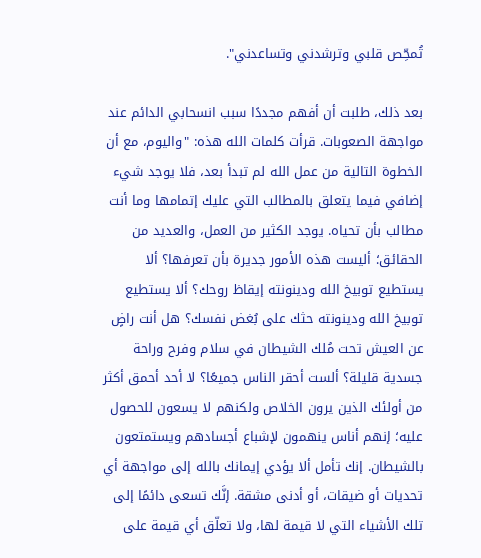تُمحِّص قلبي وترشدني وتساعدني".

بعد ذلك، طلبت أن أفهم مجددًا سبب انسحابي الدائم عند مواجهة الصعوبات. قرأت كلمات الله هذه: "واليوم، مع أن الخطوة التالية من عمل الله لم تبدأ بعد، فلا يوجد شيء إضافي فيما يتعلق بالمطالب التي عليك إتمامها وما أنت مطالب بأن تحياه. يوجد الكثير من العمل، والعديد من الحقائق؛ أليست هذه الأمور جديرة بأن تعرفها؟ ألا يستطيع توبيخ الله ودينونته إيقاظ روحك؟ ألا يستطيع توبيخ الله ودينونته حثك على بُغض نفسك؟ هل أنت راضٍ عن العيش تحت مُلك الشيطان في سلام وفرح وراحة جسدية قليلة؟ ألست أحقر الناس جميعًا؟ لا أحد أحمق أكثر من أولئك الذين يرون الخلاص ولكنهم لا يسعون للحصول عليه؛ إنهم أناس ينهمون لإشباع أجسادهم ويستمتعون بالشيطان. إنك تأمل ألا يؤدي إيمانك بالله إلى مواجهة أي تحديات أو ضيقات، أو أدنى مشقة. إنَّك تسعى دائمًا إلى تلك الأشياء التي لا قيمة لها، ولا تعلّق أي قيمة على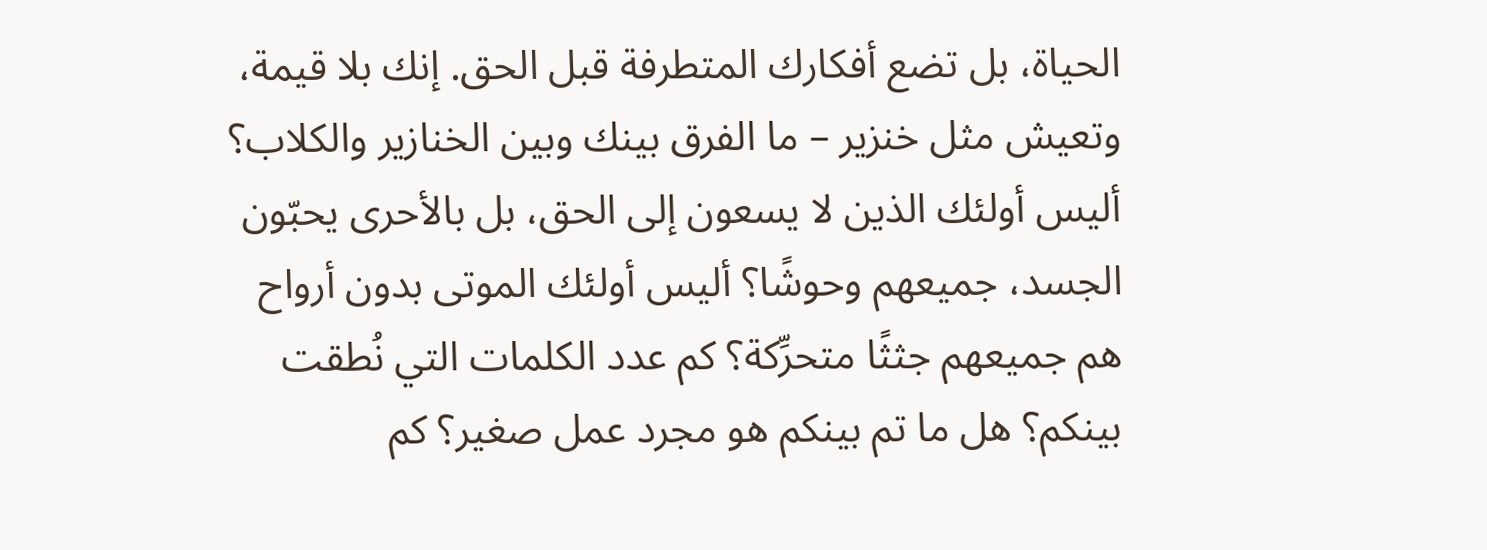الحياة، بل تضع أفكارك المتطرفة قبل الحق. إنك بلا قيمة، وتعيش مثل خنزير – ما الفرق بينك وبين الخنازير والكلاب؟ أليس أولئك الذين لا يسعون إلى الحق، بل بالأحرى يحبّون الجسد، جميعهم وحوشًا؟ أليس أولئك الموتى بدون أرواح هم جميعهم جثثًا متحرِّكة؟ كم عدد الكلمات التي نُطقت بينكم؟ هل ما تم بينكم هو مجرد عمل صغير؟ كم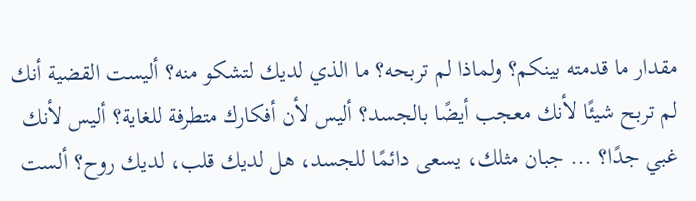مقدار ما قدمته بينكم؟ ولماذا لم تربحه؟ ما الذي لديك لتشكو منه؟ أليست القضية أنك لم تربح شيئًا لأنك معجب أيضًا بالجسد؟ أليس لأن أفكارك متطرفة للغاية؟ أليس لأنك غبي جدًا؟ ... جبان مثلك، يسعى دائمًا للجسد، هل لديك قلب، لديك روح؟ ألست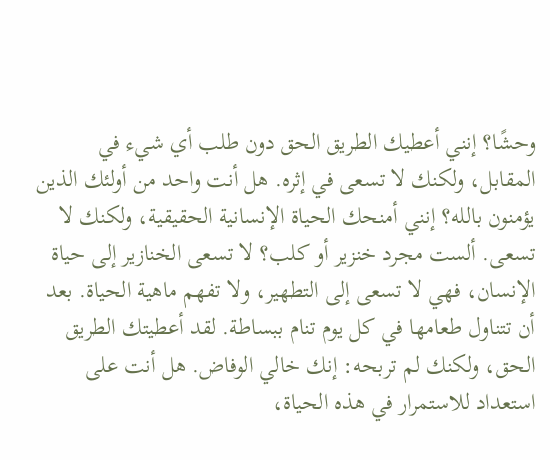وحشًا؟ إنني أعطيك الطريق الحق دون طلب أي شيء في المقابل، ولكنك لا تسعى في إثره. هل أنت واحد من أولئك الذين يؤمنون بالله؟ إنني أمنحك الحياة الإنسانية الحقيقية، ولكنك لا تسعى. ألست مجرد خنزير أو كلب؟ لا تسعى الخنازير إلى حياة الإنسان، فهي لا تسعى إلى التطهير، ولا تفهم ماهية الحياة. بعد أن تتناول طعامها في كل يوم تنام ببساطة. لقد أعطيتك الطريق الحق، ولكنك لم تربحه: إنك خالي الوفاض. هل أنت على استعداد للاستمرار في هذه الحياة،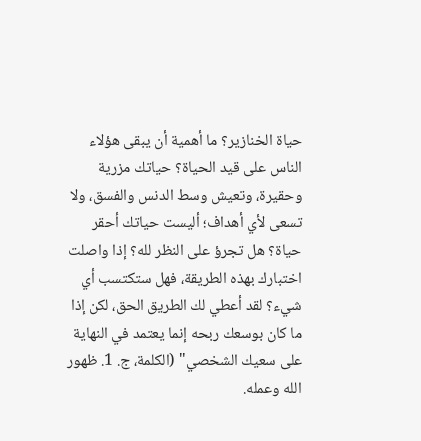حياة الخنازير؟ ما أهمية أن يبقى هؤلاء الناس على قيد الحياة؟ حياتك مزرية وحقيرة، وتعيش وسط الدنس والفسق، ولا تسعى لأي أهداف؛ أليست حياتك أحقر حياة؟ هل تجرؤ على النظر لله؟ إذا واصلت اختبارك بهذه الطريقة، فهل ستكتسب أي شيء؟ لقد أعطي لك الطريق الحق، لكن إذا ما كان بوسعك ربحه إنما يعتمد في النهاية على سعيك الشخصي" (الكلمة، ج. 1. ظهور الله وعمله.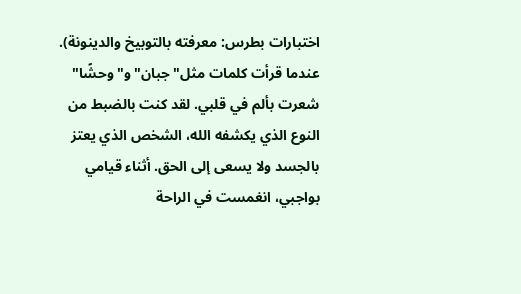اختبارات بطرس: معرفته بالتوبيخ والدينونة). عندما قرأت كلمات مثل"جبان" و"وحشًا" شعرت بألم في قلبي. لقد كنت بالضبط من النوع الذي يكشفه الله، الشخص الذي يعتز بالجسد ولا يسعى إلى الحق. أثناء قيامي بواجبي، انغمست في الراحة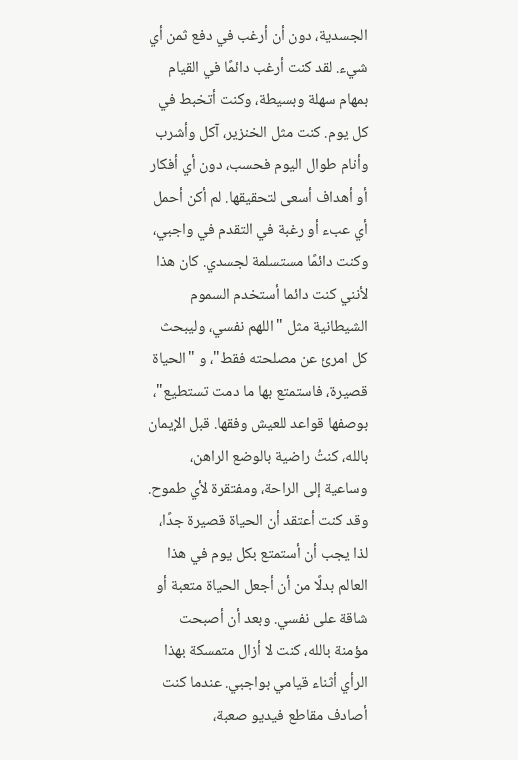الجسدية، دون أن أرغب في دفع ثمن أي شيء. لقد كنت أرغب دائمًا في القيام بمهام سهلة وبسيطة، وكنت أتخبط في كل يوم. كنت مثل الخنزير، آكل وأشرب وأنام طوال اليوم فحسب، دون أي أفكار أو أهداف أسعى لتحقيقها. لم أكن أحمل أي عبء أو رغبة في التقدم في واجبي، وكنت دائمًا مستسلمة لجسدي. كان هذا لأنني كنت دائما أستخدم السموم الشيطانية مثل "اللهم نفسي، وليبحث كل امرئ عن مصلحته فقط"، و "الحياة قصيرة، فاستمتع بها ما دمت تستطيع"، بوصفها قواعد للعيش وفقها. قبل الإيمان بالله، كنتُ راضية بالوضع الراهن، وساعية إلى الراحة، ومفتقرة لأي طموح. وقد كنت أعتقد أن الحياة قصيرة جدًا، لذا يجب أن أستمتع بكل يوم في هذا العالم بدلًا من أن أجعل الحياة متعبة أو شاقة على نفسي. وبعد أن أصبحت مؤمنة بالله، كنت لا أزال متمسكة بهذا الرأي أثناء قيامي بواجبي. عندما كنت أصادف مقاطع فيديو صعبة،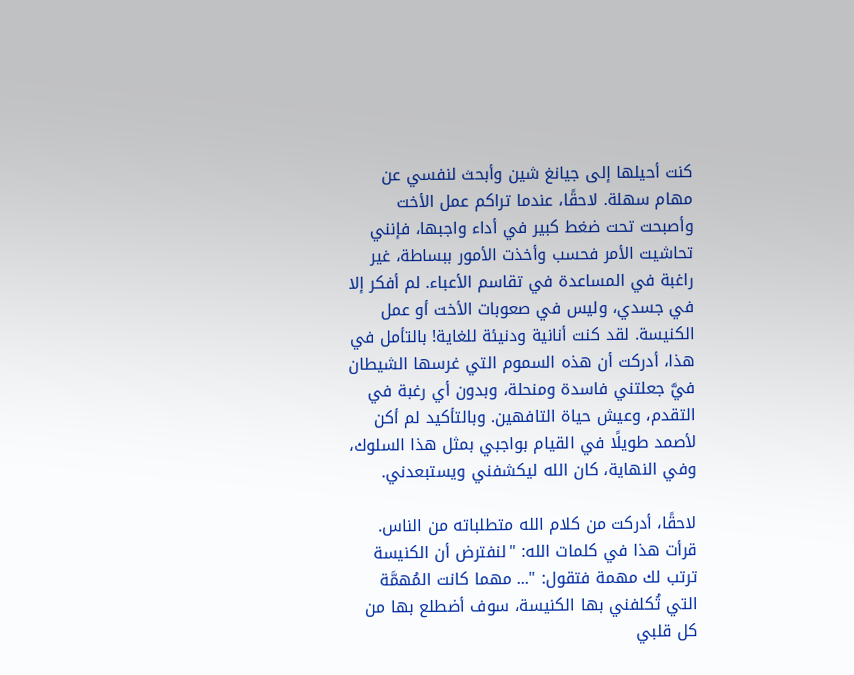كنت أحيلها إلى جيانغ شين وأبحث لنفسي عن مهام سهلة. لاحقًا، عندما تراكم عمل الأخت وأصبحت تحت ضغط كبير في أداء واجبها، فإنني تحاشيت الأمر فحسب وأخذت الأمور ببساطة، غير راغبة في المساعدة في تقاسم الأعباء. لم أفكر إلا في جسدي، وليس في صعوبات الأخت أو عمل الكنيسة. لقد كنت أنانية ودنيئة للغاية! بالتأمل في هذا، أدركت أن هذه السموم التي غرسها الشيطان فيَّ جعلتني فاسدة ومنحلة، وبدون أي رغبة في التقدم، وعيش حياة التافهين. وبالتأكيد لم أكن لأصمد طويلًا في القيام بواجبي بمثل هذا السلوك، وفي النهاية، كان الله ليكشفني ويستبعدني.

لاحقًا، أدركت من كلام الله متطلباته من الناس. قرأت هذا في كلمات الله: "لنفترض أن الكنيسة ترتب لك مهمة فتقول: "... مهما كانت المُهمَّة التي تُكلفني بها الكنيسة، سوف أضطلع بها من كل قلبي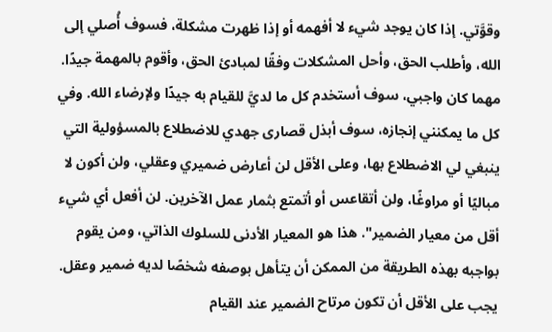وقوَّتي. إذا كان يوجد شيء لا أفهمه أو إذا ظهرت مشكلة، فسوف أُصلي إلى الله، وأطلب الحق، وأحل المشكلات وفقًا لمبادئ الحق، وأقوم بالمهمة جيدًا. مهما كان واجبي، سوف أستخدم كل ما لديَّ للقيام به جيدًا ولإرضاء الله. وفي كل ما يمكنني إنجازه، سوف أبذل قصارى جهدي للاضطلاع بالمسؤولية التي ينبغي لي الاضطلاع بها، وعلى الأقل لن أعارض ضميري وعقلي، ولن أكون لا مباليًا أو مراوغًا، ولن أتقاعس أو أتمتع بثمار عمل الآخرين. لن أفعل أي شيء أقل من معيار الضمير". هذا هو المعيار الأدنى للسلوك الذاتي، ومن يقوم بواجبه بهذه الطريقة من الممكن أن يتأهل بوصفه شخصًا لديه ضمير وعقل. يجب على الأقل أن تكون مرتاح الضمير عند القيام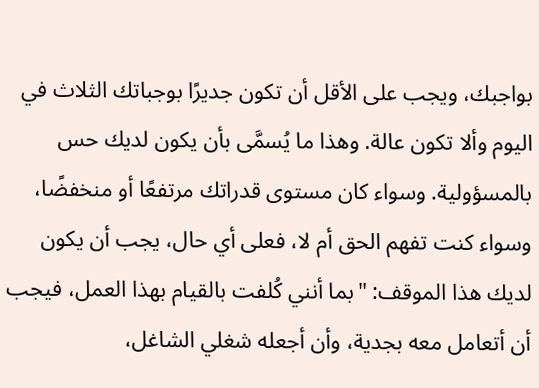بواجبك، ويجب على الأقل أن تكون جديرًا بوجباتك الثلاث في اليوم وألا تكون عالة. وهذا ما يُسمَّى بأن يكون لديك حس بالمسؤولية. وسواء كان مستوى قدراتك مرتفعًا أو منخفضًا، وسواء كنت تفهم الحق أم لا، فعلى أي حال، يجب أن يكون لديك هذا الموقف: "بما أنني كُلفت بالقيام بهذا العمل، فيجب أن أتعامل معه بجدية، وأن أجعله شغلي الشاغل،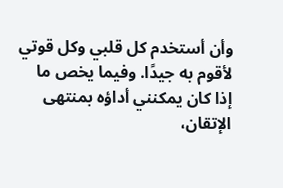وأن أستخدم كل قلبي وكل قوتي لأقوم به جيدًا. وفيما يخص ما إذا كان يمكنني أداؤه بمنتهى الإتقان،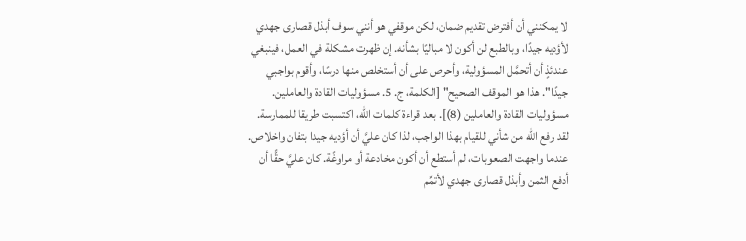لا يمكنني أن أفترض تقديم ضمان، لكن موقفي هو أنني سوف أبذل قصارى جهدي لأؤديه جيدًا، وبالطبع لن أكون لا مباليًا بشأنه. إن ظهرت مشكلة في العمل، فينبغي عندئذٍ أن أتحمَّل المسؤولية، وأحرص على أن أستخلص منها درسًا، وأقوم بواجبي جيدًا". هذا هو الموقف الصحيح" [الكلمة، ج. 5. مسؤوليات القادة والعاملين. مسؤوليات القادة والعاملين (8)]. بعد قراءة كلمات الله، اكتسبت طريقا للممارسة. لقد رفع الله من شأني للقيام بهذا الواجب، لذا كان عليَّ أن أؤديه جيدا بتفان واخلاص. عندما واجهت الصعوبات، لم أستطع أن أكون مخادعة أو مراوغًة. كان عليَّ حقًّا أن أدفع الثمن وأبذل قصارى جهدي لأتمِّم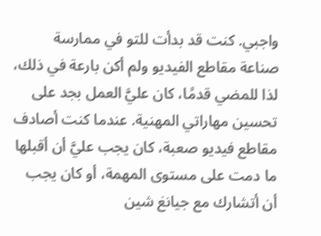واجبي. كنت قد بدأت للتو في ممارسة صناعة مقاطع الفيديو ولم أكن بارعة في ذلك، لذا للمضي قدمًا، كان عليَّ العمل بجد على تحسين مهاراتي المهنية. عندما كنت أصادف مقاطع فيديو صعبة، كان يجب عليَّ أن أقبلها ما دمت على مستوى المهمة، أو كان يجب أن أتشارك مع جيانغ شين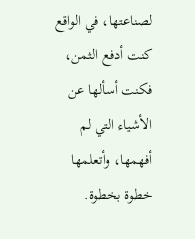لصناعتها، في الواقع كنت أدفع الثمن، فكنت أسألها عن الأشياء التي لم أفهمها، وأتعلمها خطوة بخطوة.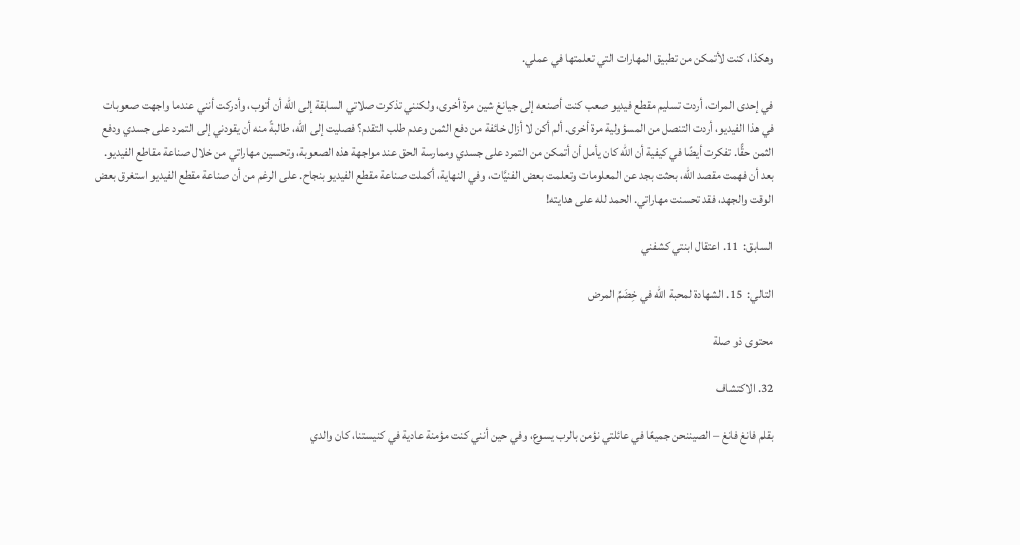وهكذا، كنت لأتمكن من تطبيق المهارات التي تعلمتها في عملي.

في إحدى المرات، أردت تسليم مقطع فيديو صعب كنت أصنعه إلى جيانغ شين مرة أخرى، ولكنني تذكرت صلاتي السابقة إلى الله أن أتوب، وأدركت أنني عندما واجهت صعوبات في هذا الفيديو، أردت التنصل من المسؤولية مرة أخرى. ألم أكن لا أزال خائفة من دفع الثمن وعدم طلب التقدم؟ فصليت إلى الله، طالبةً منه أن يقودني إلى التمرد على جسدي ودفع الثمن حقًّا. تفكرت أيضًا في كيفية أن الله كان يأمل أن أتمكن من التمرد على جسدي وممارسة الحق عند مواجهة هذه الصعوبة، وتحسين مهاراتي من خلال صناعة مقاطع الفيديو. بعد أن فهمت مقصد الله، بحثت بجد عن المعلومات وتعلمت بعض الفنيَّات، وفي النهاية، أكملت صناعة مقطع الفيديو بنجاح. على الرغم من أن صناعة مقطع الفيديو استغرق بعض الوقت والجهد، فقد تحسنت مهاراتي. الحمد لله على هدايته!

السابق:  11. اعتقال ابنتي كشفني

التالي:  15. الشهادة لمحبة الله في خِضَمِّ المرض

محتوى ذو صلة

32. الاكتشاف

بقلم فانغ فانغ – الصيننحن جميعًا في عائلتي نؤمن بالرب يسوع، وفي حين أنني كنت مؤمنة عادية في كنيستنا، كان والدي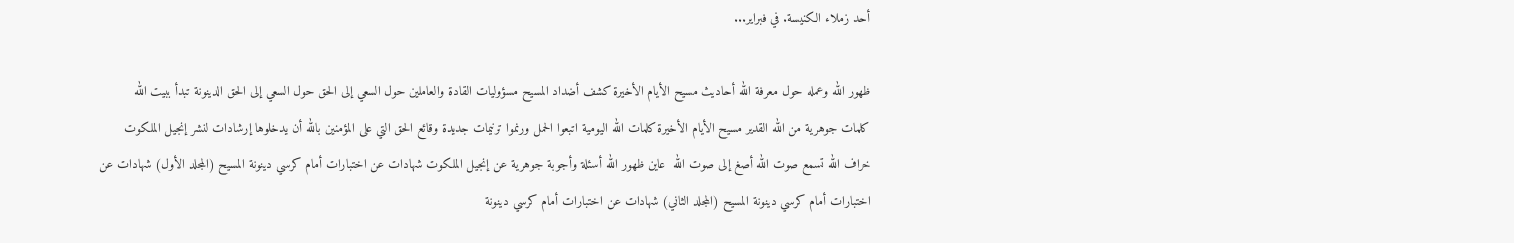أحد زملاء الكنيسة. في فبراير...

ظهور الله وعمله حول معرفة الله أحاديث مسيح الأيام الأخيرة كشف أضداد المسيح مسؤوليات القادة والعاملين حول السعي إلى الحق حول السعي إلى الحق الدينونة تبدأ ببيت الله كلمات جوهرية من الله القدير مسيح الأيام الأخيرة كلمات الله اليومية اتبعوا الحمل ورنموا ترنيمات جديدة وقائع الحق التي على المؤمنين بالله أن يدخلوها إرشادات لنشر إنجيل الملكوت خراف الله تسمع صوت الله أصغ إلى صوت الله  عاين ظهور الله أسئلة وأجوبة جوهرية عن إنجيل الملكوت شهادات عن اختبارات أمام كرسي دينونة المسيح (المجلد الأول) شهادات عن اختبارات أمام كرسي دينونة المسيح (المجلد الثاني) شهادات عن اختبارات أمام كرسي دينونة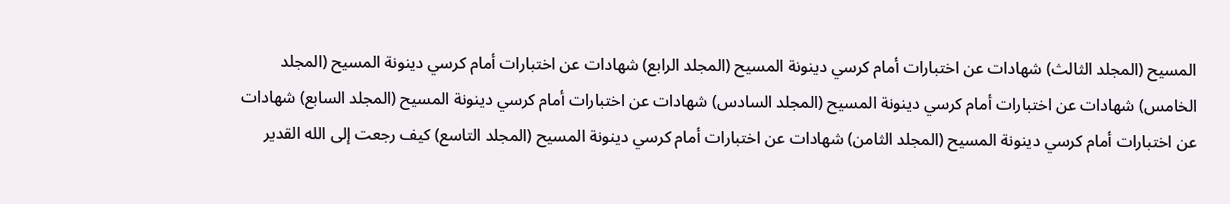المسيح (المجلد الثالث) شهادات عن اختبارات أمام كرسي دينونة المسيح (المجلد الرابع) شهادات عن اختبارات أمام كرسي دينونة المسيح (المجلد الخامس) شهادات عن اختبارات أمام كرسي دينونة المسيح (المجلد السادس) شهادات عن اختبارات أمام كرسي دينونة المسيح (المجلد السابع) شهادات عن اختبارات أمام كرسي دينونة المسيح (المجلد الثامن) شهادات عن اختبارات أمام كرسي دينونة المسيح (المجلد التاسع) كيف رجعت إلى الله القدير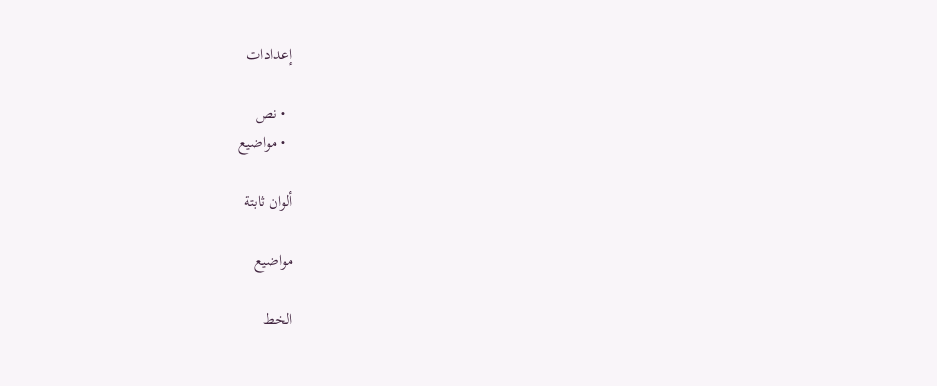إعدادات

  • نص
  • مواضيع

ألوان ثابتة

مواضيع

الخط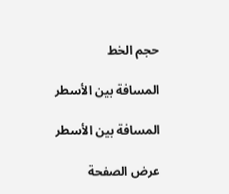حجم الخط

المسافة بين الأسطر

المسافة بين الأسطر

عرض الصفحة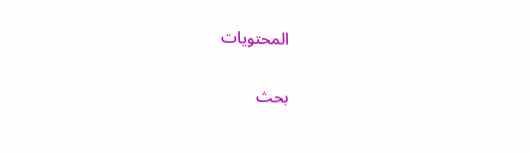المحتويات

بحث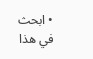• ابحث في هذا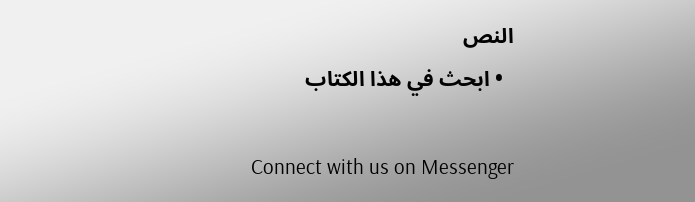النص
  • ابحث في هذا الكتاب

Connect with us on Messenger